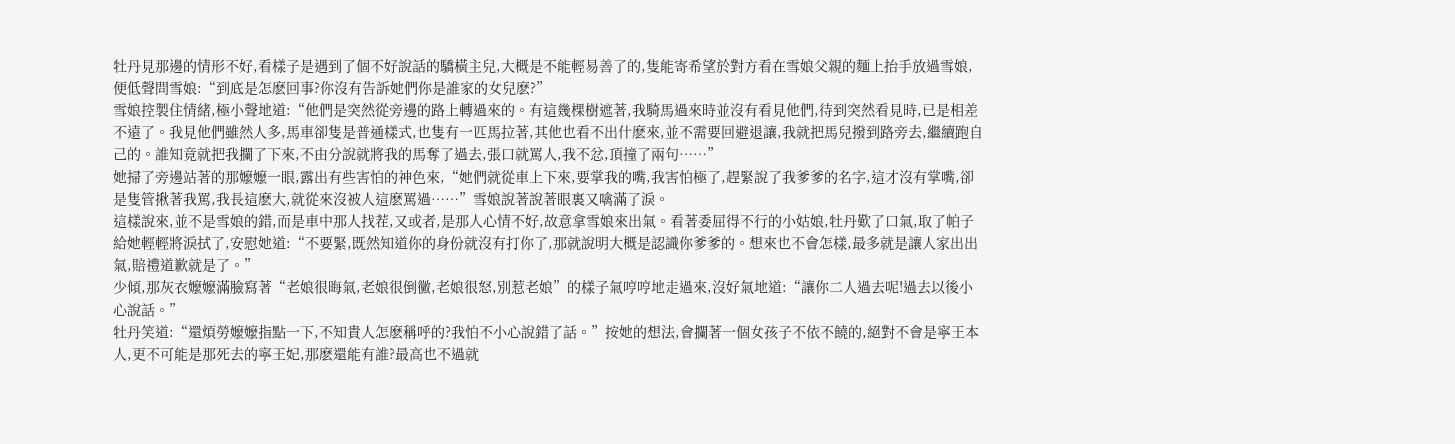牡丹見那邊的情形不好,看樣子是遇到了個不好說話的驕橫主兒,大概是不能輕易善了的,隻能寄希望於對方看在雪娘父親的麵上抬手放過雪娘,便低聲問雪娘:“到底是怎麽回事?你沒有告訴她們你是誰家的女兒麽?”
雪娘控製住情緒,極小聲地道:“他們是突然從旁邊的路上轉過來的。有這幾棵樹遮著,我騎馬過來時並沒有看見他們,待到突然看見時,已是相差不遠了。我見他們雖然人多,馬車卻隻是普通樣式,也隻有一匹馬拉著,其他也看不出什麽來,並不需要回避退讓,我就把馬兒撥到路旁去,繼續跑自己的。誰知竟就把我攔了下來,不由分說就將我的馬奪了過去,張口就罵人,我不忿,頂撞了兩句……”
她掃了旁邊站著的那嬤嬤一眼,露出有些害怕的神色來,“她們就從車上下來,要掌我的嘴,我害怕極了,趕緊說了我爹爹的名字,這才沒有掌嘴,卻是隻管揪著我罵,我長這麽大,就從來沒被人這麽罵過……”雪娘說著說著眼裏又噙滿了淚。
這樣說來,並不是雪娘的錯,而是車中那人找茬,又或者,是那人心情不好,故意拿雪娘來出氣。看著委屈得不行的小姑娘,牡丹歎了口氣,取了帕子給她輕輕將淚拭了,安慰她道:“不要緊,既然知道你的身份就沒有打你了,那就說明大概是認識你爹爹的。想來也不會怎樣,最多就是讓人家出出氣,賠禮道歉就是了。”
少傾,那灰衣嬤嬤滿臉寫著“老娘很晦氣,老娘很倒黴,老娘很怒,別惹老娘”的樣子氣哼哼地走過來,沒好氣地道:“讓你二人過去呢!過去以後小心說話。”
牡丹笑道:“還煩勞嬤嬤指點一下,不知貴人怎麽稱呼的?我怕不小心說錯了話。”按她的想法,會攔著一個女孩子不依不饒的,絕對不會是寧王本人,更不可能是那死去的寧王妃,那麽還能有誰?最高也不過就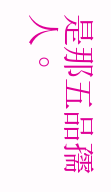是那五品孺人。